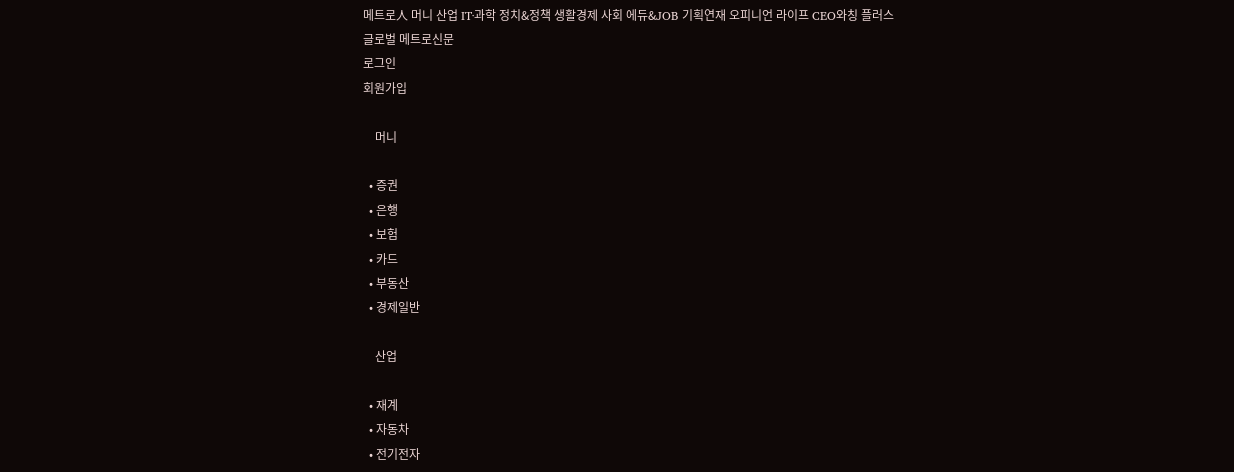메트로人 머니 산업 IT·과학 정치&정책 생활경제 사회 에듀&JOB 기획연재 오피니언 라이프 CEO와칭 플러스
글로벌 메트로신문
로그인
회원가입

    머니

  • 증권
  • 은행
  • 보험
  • 카드
  • 부동산
  • 경제일반

    산업

  • 재계
  • 자동차
  • 전기전자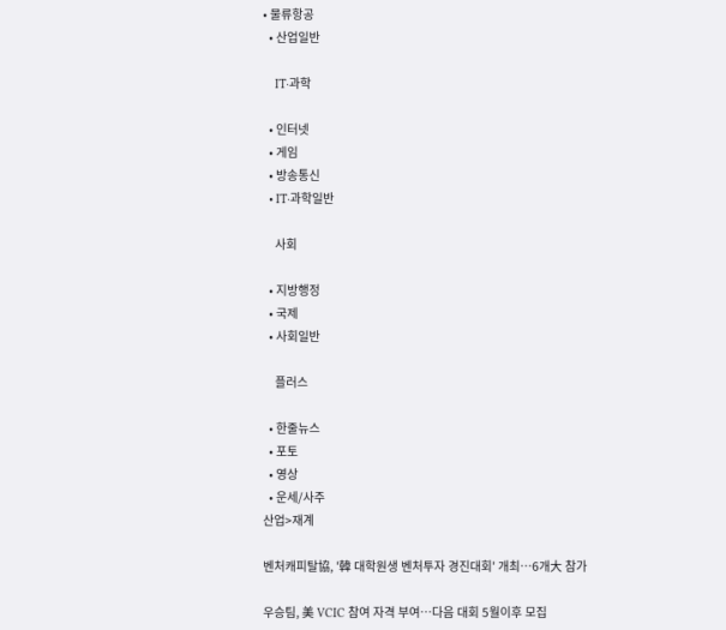• 물류항공
  • 산업일반

    IT·과학

  • 인터넷
  • 게임
  • 방송통신
  • IT·과학일반

    사회

  • 지방행정
  • 국제
  • 사회일반

    플러스

  • 한줄뉴스
  • 포토
  • 영상
  • 운세/사주
산업>재계

벤처캐피탈協, '韓 대학원생 벤처투자 경진대회' 개최…6개大 참가

우승팀, 美 VCIC 참여 자격 부여…다음 대회 5월이후 모집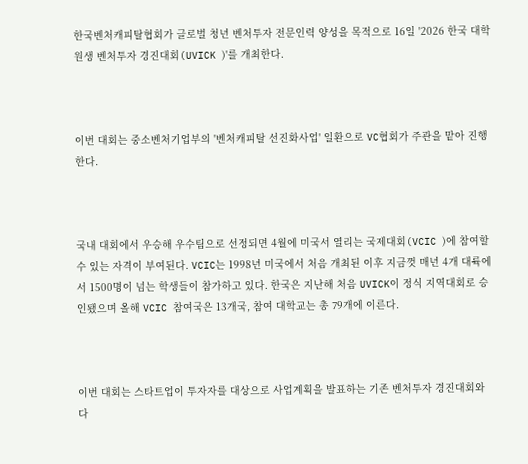한국벤처캐피탈협회가 글로벌 청년 벤처투자 전문인력 양성을 목적으로 16일 '2026 한국 대학원생 벤처투자 경진대회(UVICK )'를 개최한다.



이번 대회는 중소벤처기업부의 '벤처캐피탈 선진화사업' 일환으로 VC협회가 주관을 맡아 진행한다.



국내 대회에서 우승해 우수팀으로 선정되면 4월에 미국서 열리는 국제대회(VCIC )에 참여할 수 있는 자격이 부여된다. VCIC는 1998년 미국에서 처음 개최된 이후 지금껏 매년 4개 대륙에서 1500명이 넘는 학생들이 참가하고 있다. 한국은 지난해 처음 UVICK이 정식 지역대회로 승인됐으며 올해 VCIC 참여국은 13개국, 참여 대학교는 총 79개에 이른다.



이번 대회는 스타트업이 투자자를 대상으로 사업계획을 발표하는 기존 벤처투자 경진대회와 다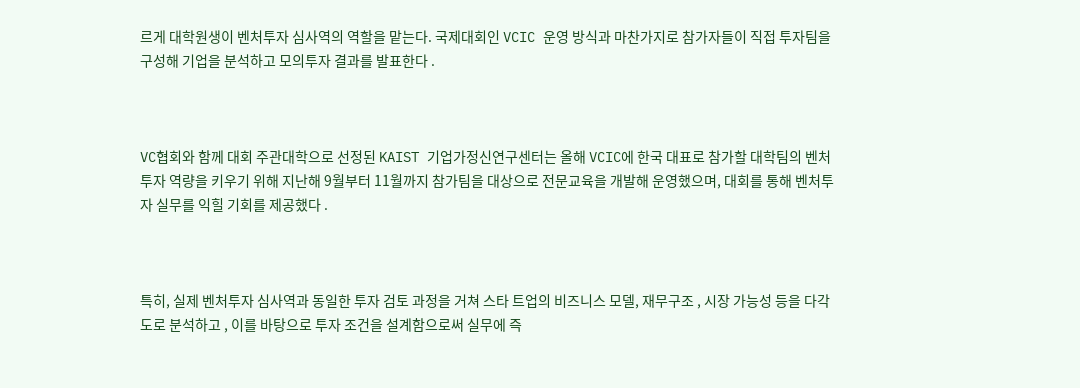르게 대학원생이 벤처투자 심사역의 역할을 맡는다. 국제대회인 VCIC 운영 방식과 마찬가지로 참가자들이 직접 투자팀을 구성해 기업을 분석하고 모의투자 결과를 발표한다 .



VC협회와 함께 대회 주관대학으로 선정된 KAIST 기업가정신연구센터는 올해 VCIC에 한국 대표로 참가할 대학팀의 벤처투자 역량을 키우기 위해 지난해 9월부터 11월까지 참가팀을 대상으로 전문교육을 개발해 운영했으며, 대회를 통해 벤처투자 실무를 익힐 기회를 제공했다 .



특히, 실제 벤처투자 심사역과 동일한 투자 검토 과정을 거쳐 스타 트업의 비즈니스 모델, 재무구조 , 시장 가능성 등을 다각도로 분석하고 , 이를 바탕으로 투자 조건을 설계함으로써 실무에 즉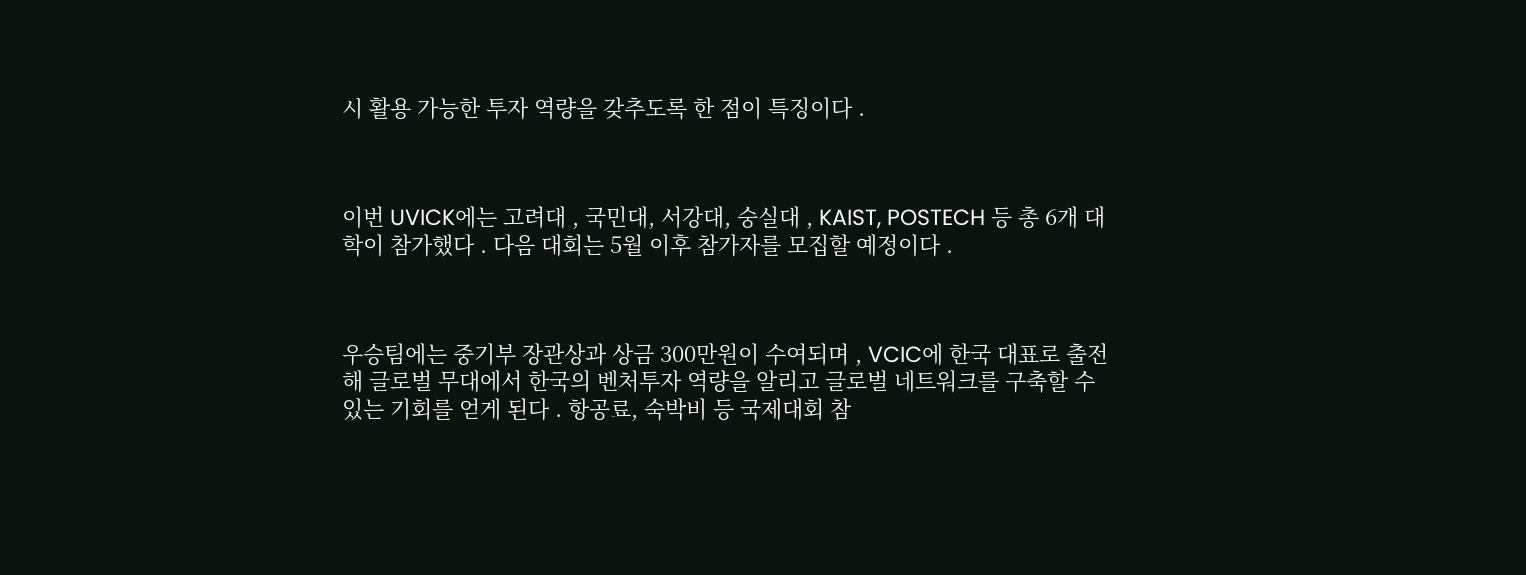시 활용 가능한 투자 역량을 갖추도록 한 점이 특징이다 .



이번 UVICK에는 고려대 , 국민대, 서강대, 숭실대 , KAIST, POSTECH 등 총 6개 대학이 참가했다 . 다음 대회는 5월 이후 참가자를 모집할 예정이다 .



우승팀에는 중기부 장관상과 상금 300만원이 수여되며 , VCIC에 한국 대표로 출전해 글로벌 무대에서 한국의 벤처투자 역량을 알리고 글로벌 네트워크를 구축할 수 있는 기회를 얻게 된다 . 항공료, 숙박비 등 국제대회 참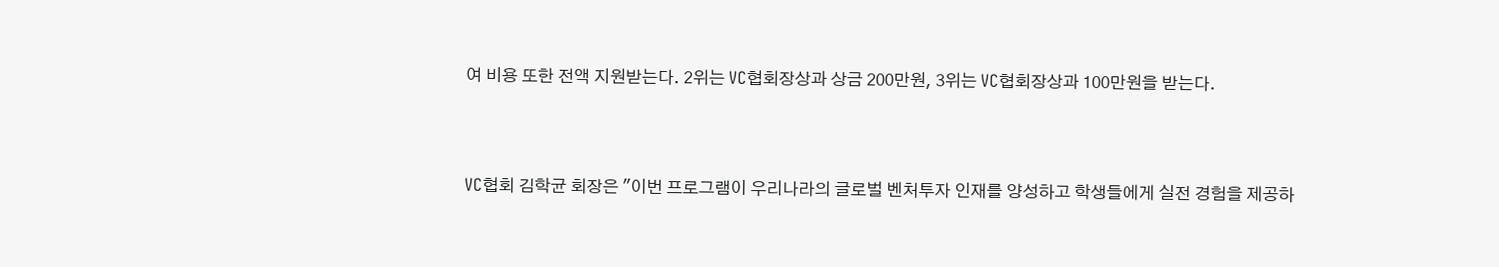여 비용 또한 전액 지원받는다. 2위는 VC협회장상과 상금 200만원, 3위는 VC협회장상과 100만원을 받는다.



VC협회 김학균 회장은 "이번 프로그램이 우리나라의 글로벌 벤처투자 인재를 양성하고 학생들에게 실전 경험을 제공하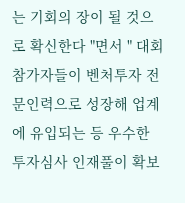는 기회의 장이 될 것으로 확신한다 "면서 " 대회 참가자들이 벤처투자 전문인력으로 성장해 업계에 유입되는 등 우수한 투자심사 인재풀이 확보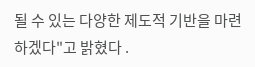될 수 있는 다양한 제도적 기반을 마련하겠다"고 밝혔다 .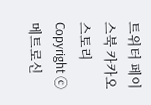트위터 페이스북 카카오스토리 Copyright ⓒ 메트로신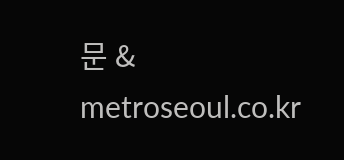문 & metroseoul.co.kr